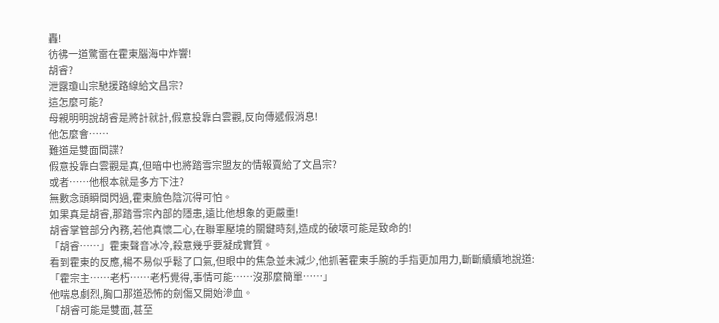轟!
彷彿一道驚雷在霍東腦海中炸響!
胡睿?
泄露瓊山宗馳援路線給文昌宗?
這怎麼可能?
母親明明說胡睿是將計就計,假意投靠白雲觀,反向傳遞假消息!
他怎麼會……
難道是雙面間諜?
假意投靠白雲觀是真,但暗中也將踏雪宗盟友的情報賣給了文昌宗?
或者……他根本就是多方下注?
無數念頭瞬間閃過,霍東臉色陰沉得可怕。
如果真是胡睿,那踏雪宗內部的隱患,遠比他想象的更嚴重!
胡睿掌管部分內務,若他真懷二心,在聯軍壓境的關鍵時刻,造成的破壞可能是致命的!
「胡睿……」霍東聲音冰冷,殺意幾乎要凝成實質。
看到霍東的反應,楊不易似乎鬆了口氣,但眼中的焦急並未減少,他抓著霍東手腕的手指更加用力,斷斷續續地說道:
「霍宗主……老朽……老朽覺得,事情可能……沒那麼簡單……」
他喘息劇烈,胸口那道恐怖的劍傷又開始滲血。
「胡睿可能是雙面,甚至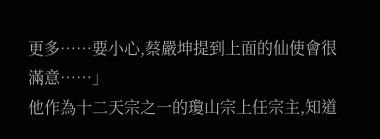更多……要小心,蔡嚴坤提到上面的仙使會很滿意……」
他作為十二天宗之一的瓊山宗上任宗主,知道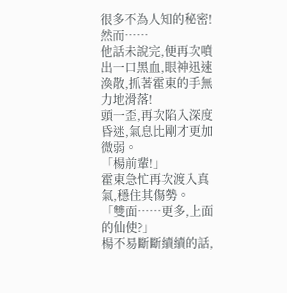很多不為人知的秘密!
然而……
他話未說完,便再次噴出一口黑血,眼神迅速渙散,抓著霍東的手無力地滑落!
頭一歪,再次陷入深度昏迷,氣息比剛才更加微弱。
「楊前輩!」
霍東急忙再次渡入真氣,穩住其傷勢。
「雙面……更多,上面的仙使?」
楊不易斷斷續續的話,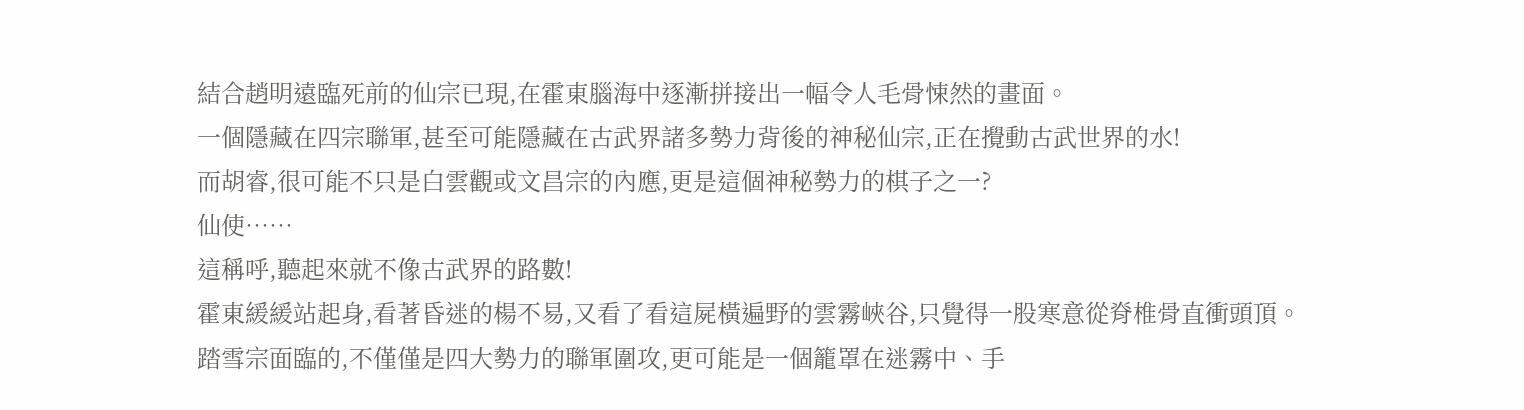結合趙明遠臨死前的仙宗已現,在霍東腦海中逐漸拼接出一幅令人毛骨悚然的畫面。
一個隱藏在四宗聯軍,甚至可能隱藏在古武界諸多勢力背後的神秘仙宗,正在攪動古武世界的水!
而胡睿,很可能不只是白雲觀或文昌宗的內應,更是這個神秘勢力的棋子之一?
仙使……
這稱呼,聽起來就不像古武界的路數!
霍東緩緩站起身,看著昏迷的楊不易,又看了看這屍橫遍野的雲霧峽谷,只覺得一股寒意從脊椎骨直衝頭頂。
踏雪宗面臨的,不僅僅是四大勢力的聯軍圍攻,更可能是一個籠罩在迷霧中、手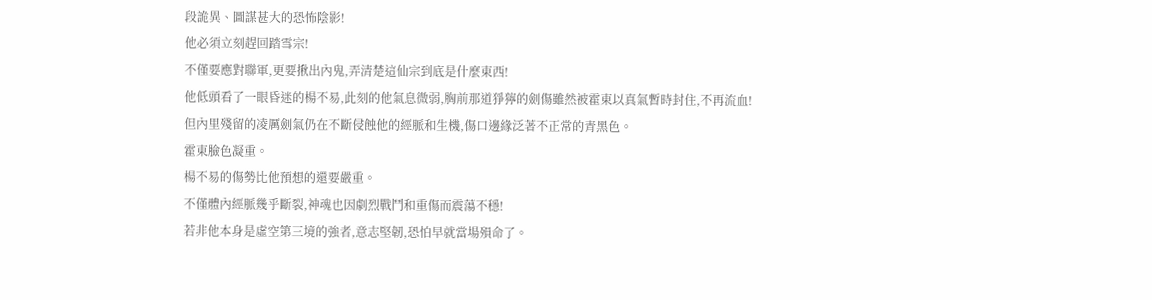段詭異、圖謀甚大的恐怖陰影!
他必須立刻趕回踏雪宗!
不僅要應對聯軍,更要揪出內鬼,弄清楚這仙宗到底是什麼東西!
他低頭看了一眼昏迷的楊不易,此刻的他氣息微弱,胸前那道猙獰的劍傷雖然被霍東以真氣暫時封住,不再流血!
但內里殘留的凌厲劍氣仍在不斷侵蝕他的經脈和生機,傷口邊緣泛著不正常的青黑色。
霍東臉色凝重。
楊不易的傷勢比他預想的還要嚴重。
不僅體內經脈幾乎斷裂,神魂也因劇烈戰鬥和重傷而震蕩不穩!
若非他本身是虛空第三境的強者,意志堅韌,恐怕早就當場殞命了。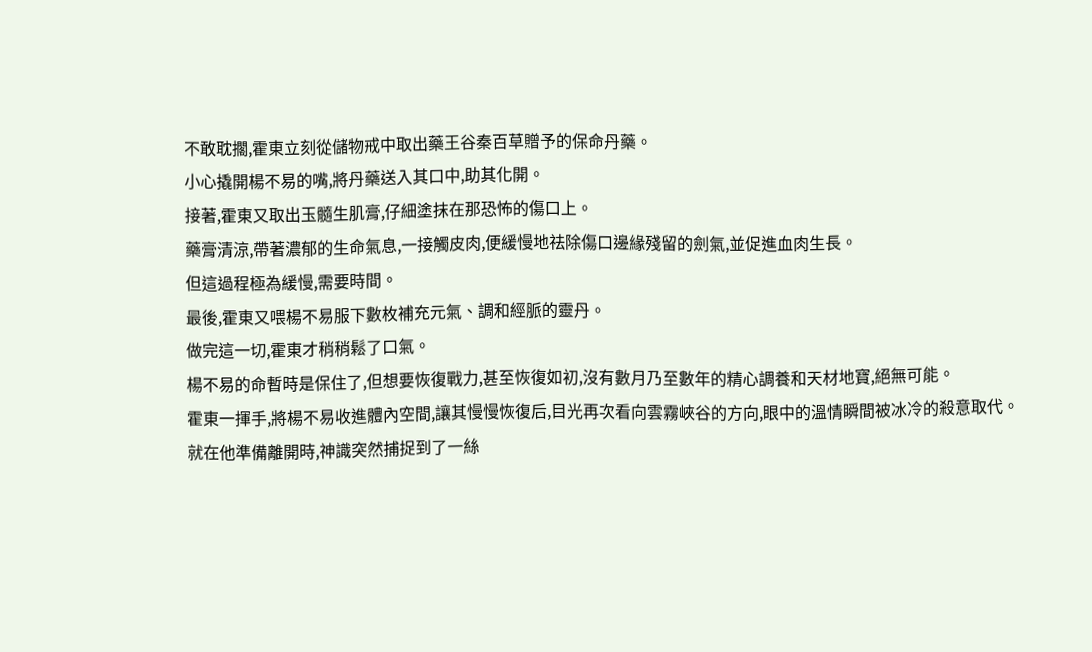不敢耽擱,霍東立刻從儲物戒中取出藥王谷秦百草贈予的保命丹藥。
小心撬開楊不易的嘴,將丹藥送入其口中,助其化開。
接著,霍東又取出玉髓生肌膏,仔細塗抹在那恐怖的傷口上。
藥膏清涼,帶著濃郁的生命氣息,一接觸皮肉,便緩慢地祛除傷口邊緣殘留的劍氣,並促進血肉生長。
但這過程極為緩慢,需要時間。
最後,霍東又喂楊不易服下數枚補充元氣、調和經脈的靈丹。
做完這一切,霍東才稍稍鬆了口氣。
楊不易的命暫時是保住了,但想要恢復戰力,甚至恢復如初,沒有數月乃至數年的精心調養和天材地寶,絕無可能。
霍東一揮手,將楊不易收進體內空間,讓其慢慢恢復后,目光再次看向雲霧峽谷的方向,眼中的溫情瞬間被冰冷的殺意取代。
就在他準備離開時,神識突然捕捉到了一絲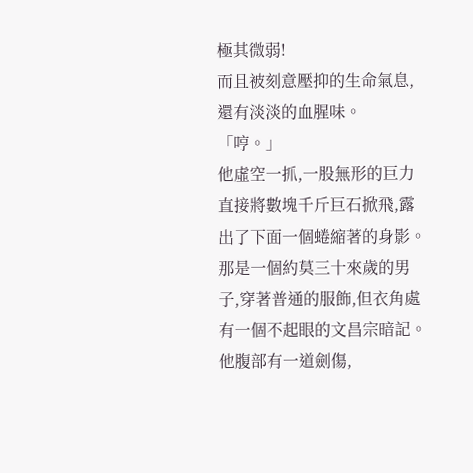極其微弱!
而且被刻意壓抑的生命氣息,還有淡淡的血腥味。
「哼。」
他虛空一抓,一股無形的巨力直接將數塊千斤巨石掀飛,露出了下面一個蜷縮著的身影。
那是一個約莫三十來歲的男子,穿著普通的服飾,但衣角處有一個不起眼的文昌宗暗記。
他腹部有一道劍傷,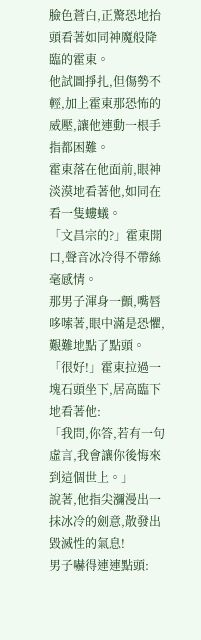臉色蒼白,正驚恐地抬頭看著如同神魔般降臨的霍東。
他試圖掙扎,但傷勢不輕,加上霍東那恐怖的威壓,讓他連動一根手指都困難。
霍東落在他面前,眼神淡漠地看著他,如同在看一隻螻蟻。
「文昌宗的?」霍東開口,聲音冰冷得不帶絲毫感情。
那男子渾身一顫,嘴唇哆嗦著,眼中滿是恐懼,艱難地點了點頭。
「很好!」霍東拉過一塊石頭坐下,居高臨下地看著他:
「我問,你答,若有一句虛言,我會讓你後悔來到這個世上。」
說著,他指尖瀰漫出一抹冰冷的劍意,散發出毀滅性的氣息!
男子嚇得連連點頭: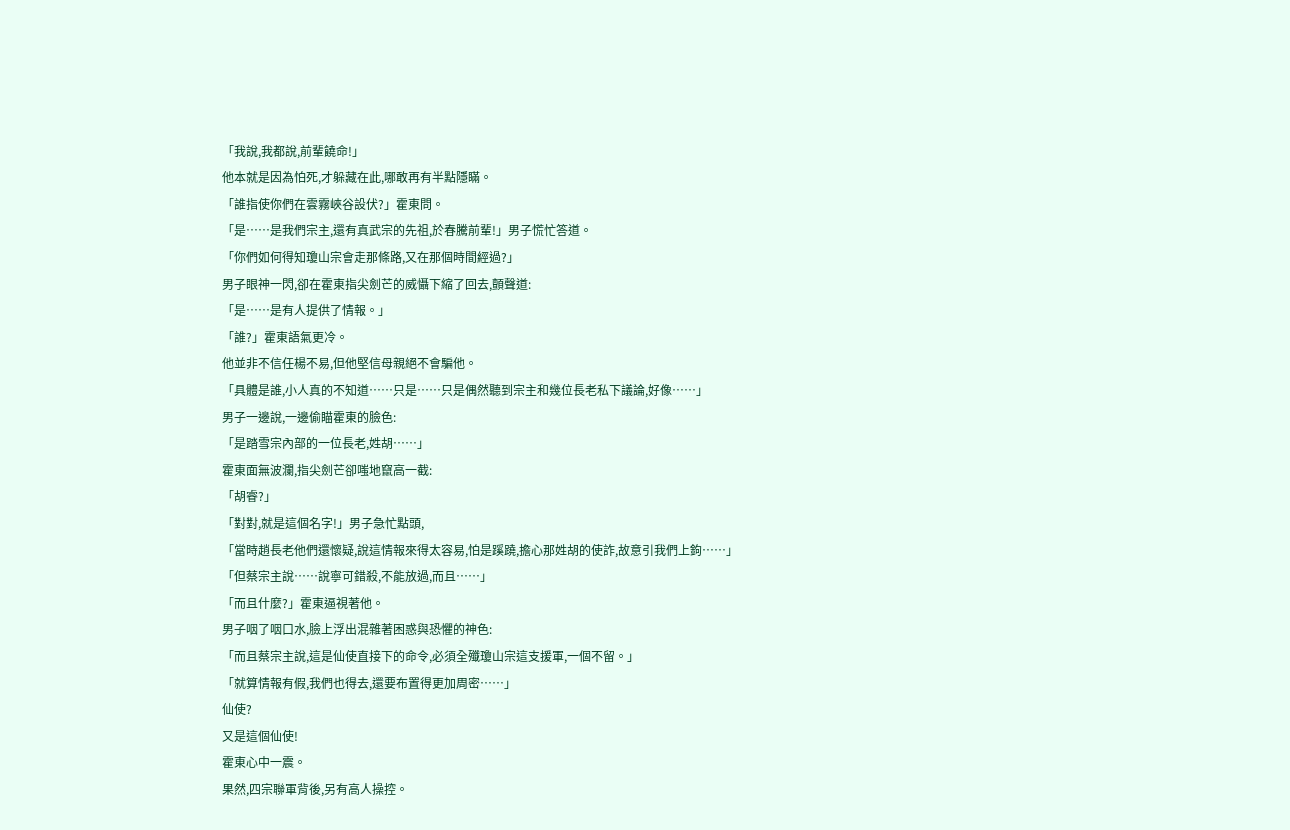「我說,我都說,前輩饒命!」
他本就是因為怕死,才躲藏在此,哪敢再有半點隱瞞。
「誰指使你們在雲霧峽谷設伏?」霍東問。
「是……是我們宗主,還有真武宗的先祖,於春騰前輩!」男子慌忙答道。
「你們如何得知瓊山宗會走那條路,又在那個時間經過?」
男子眼神一閃,卻在霍東指尖劍芒的威懾下縮了回去,顫聲道:
「是……是有人提供了情報。」
「誰?」霍東語氣更冷。
他並非不信任楊不易,但他堅信母親絕不會騙他。
「具體是誰,小人真的不知道……只是……只是偶然聽到宗主和幾位長老私下議論,好像……」
男子一邊說,一邊偷瞄霍東的臉色:
「是踏雪宗內部的一位長老,姓胡……」
霍東面無波瀾,指尖劍芒卻嗤地竄高一截:
「胡睿?」
「對對,就是這個名字!」男子急忙點頭,
「當時趙長老他們還懷疑,說這情報來得太容易,怕是蹊蹺,擔心那姓胡的使詐,故意引我們上鉤……」
「但蔡宗主說……說寧可錯殺,不能放過,而且……」
「而且什麼?」霍東逼視著他。
男子咽了咽口水,臉上浮出混雜著困惑與恐懼的神色:
「而且蔡宗主說,這是仙使直接下的命令,必須全殲瓊山宗這支援軍,一個不留。」
「就算情報有假,我們也得去,還要布置得更加周密……」
仙使?
又是這個仙使!
霍東心中一震。
果然,四宗聯軍背後,另有高人操控。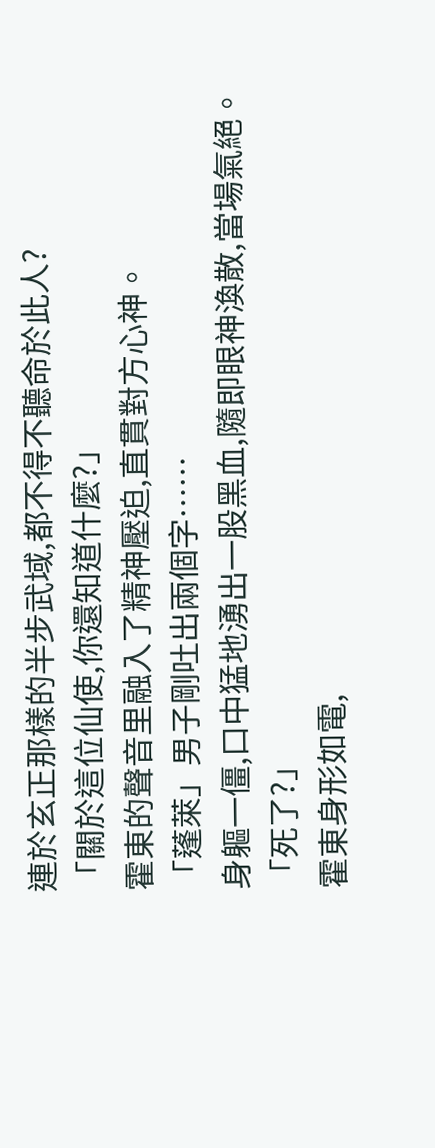連於玄正那樣的半步武域,都不得不聽命於此人?
「關於這位仙使,你還知道什麼?」
霍東的聲音里融入了精神壓迫,直貫對方心神。
「蓬萊」男子剛吐出兩個字……
身軀一僵,口中猛地湧出一股黑血,隨即眼神渙散,當場氣絕。
「死了?」
霍東身形如電,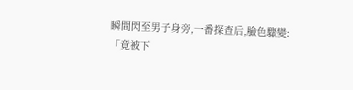瞬間閃至男子身旁,一番探查后,臉色驟變:
「竟被下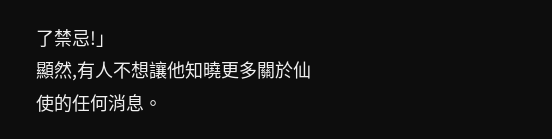了禁忌!」
顯然,有人不想讓他知曉更多關於仙使的任何消息。